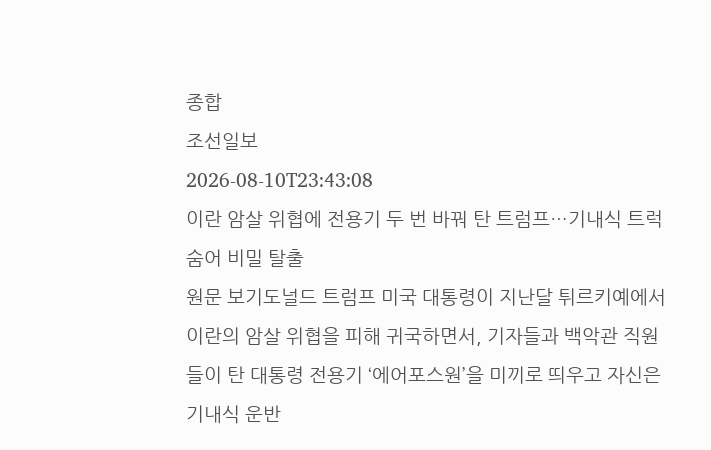종합
조선일보
2026-08-10T23:43:08
이란 암살 위협에 전용기 두 번 바꿔 탄 트럼프…기내식 트럭 숨어 비밀 탈출
원문 보기도널드 트럼프 미국 대통령이 지난달 튀르키예에서 이란의 암살 위협을 피해 귀국하면서, 기자들과 백악관 직원들이 탄 대통령 전용기 ‘에어포스원’을 미끼로 띄우고 자신은 기내식 운반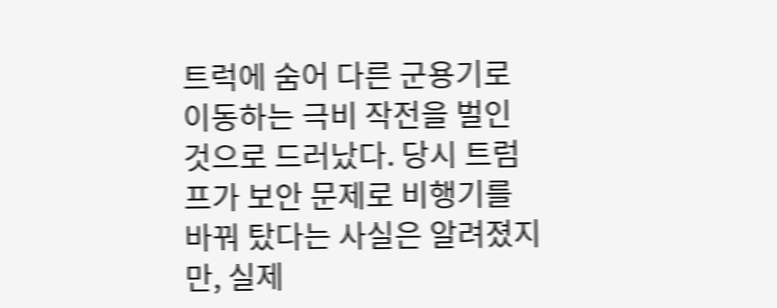트럭에 숨어 다른 군용기로 이동하는 극비 작전을 벌인 것으로 드러났다. 당시 트럼프가 보안 문제로 비행기를 바꿔 탔다는 사실은 알려졌지만, 실제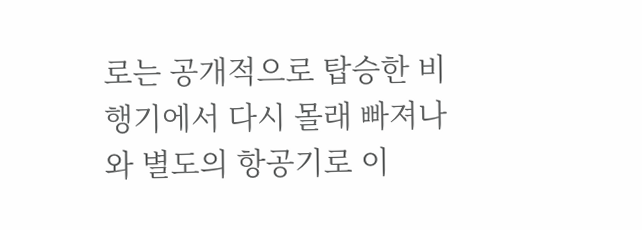로는 공개적으로 탑승한 비행기에서 다시 몰래 빠져나와 별도의 항공기로 이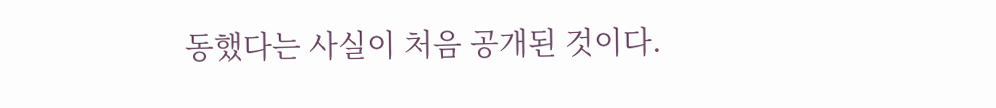동했다는 사실이 처음 공개된 것이다.